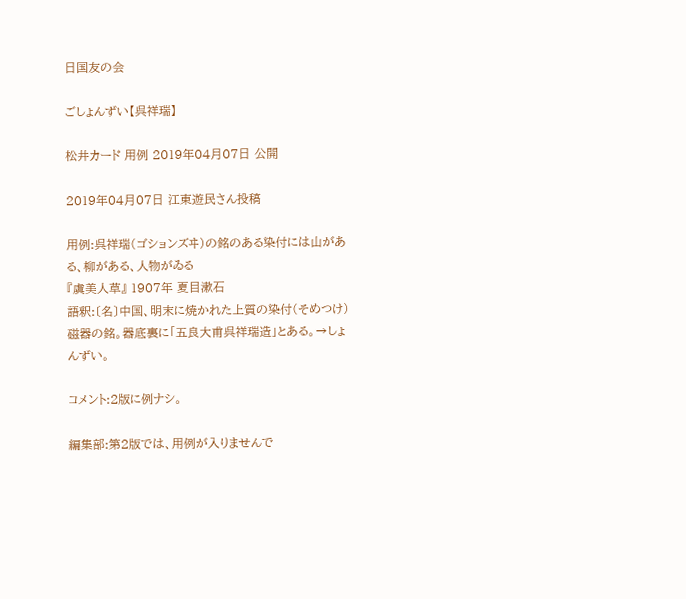日国友の会

ごしょんずい【呉祥瑞】

松井カード 用例 2019年04月07日 公開

2019年04月07日 江東遊民さん投稿

用例:呉祥瑞(ゴションズヰ)の銘のある染付には山がある、柳がある、人物がゐる
『虞美人草』 1907年 夏目漱石
語釈:〔名〕中国、明末に焼かれた上質の染付(そめつけ)磁器の銘。器底裏に「五良大甫呉祥瑞造」とある。→しょんずい。

コメント:2版に例ナシ。

編集部:第2版では、用例が入りませんで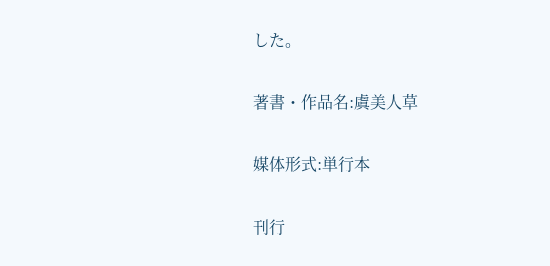した。

著書・作品名:虞美人草

媒体形式:単行本

刊行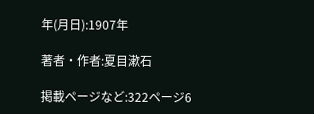年(月日):1907年

著者・作者:夏目漱石

掲載ページなど:322ページ6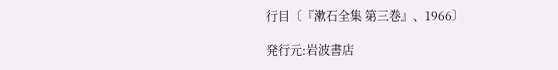行目〔『漱石全集 第三巻』、1966〕

発行元:岩波書店